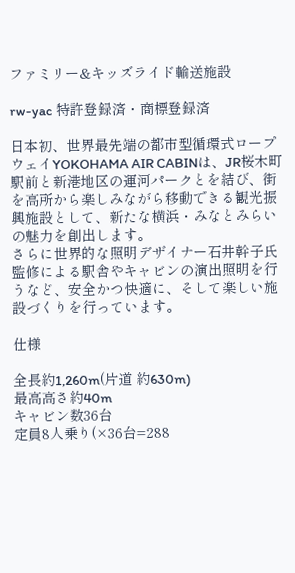ファミリー&キッズライド輸送施設

rw-yac 特許登録済・商標登録済

日本初、世界最先端の都市型循環式ロープウェイYOKOHAMA AIR CABINは、JR桜木町駅前と新港地区の運河パークとを結び、街を高所から楽しみながら移動できる観光振興施設として、新たな横浜・みなとみらいの魅力を創出します。
さらに世界的な照明デザイナー石井幹子氏監修による駅舎やキャビンの演出照明を行うなど、安全かつ快適に、そして楽しい施設づくりを行っています。

仕様

全長約1,260m(片道 約630m)
最高高さ約40m
キャビン数36台
定員8人乗り(×36台=288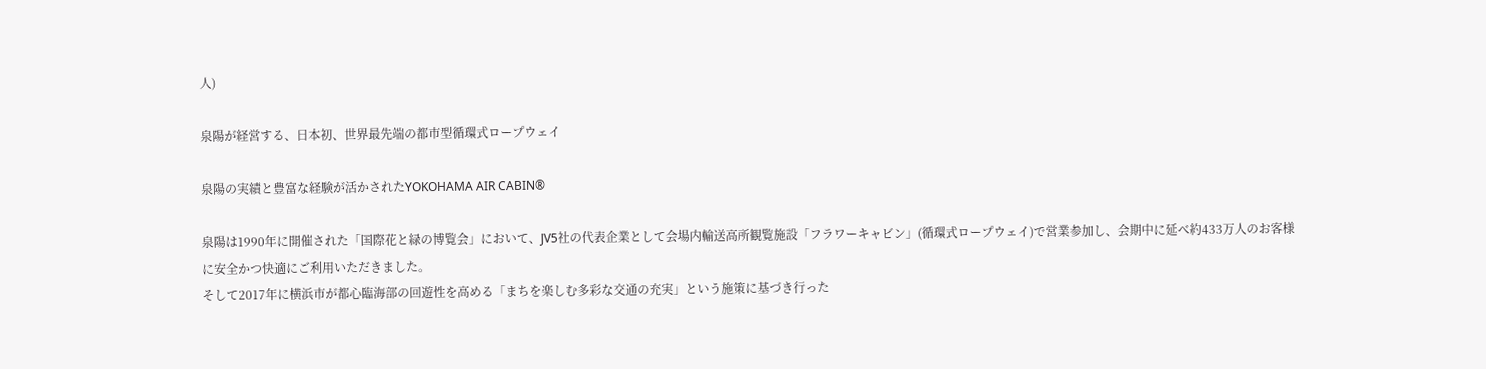人)

泉陽が経営する、日本初、世界最先端の都市型循環式ロープウェイ

泉陽の実績と豊富な経験が活かされたYOKOHAMA AIR CABIN®

泉陽は1990年に開催された「国際花と緑の博覧会」において、JV5社の代表企業として会場内輸送高所観覧施設「フラワーキャビン」(循環式ロープウェイ)で営業参加し、会期中に延べ約433万人のお客様に安全かつ快適にご利用いただきました。
そして2017年に横浜市が都心臨海部の回遊性を高める「まちを楽しむ多彩な交通の充実」という施策に基づき行った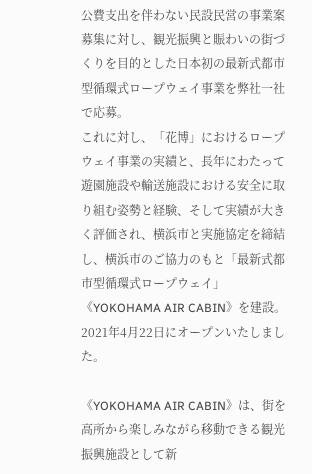公費支出を伴わない民設民営の事業案募集に対し、観光振興と賑わいの街づくりを目的とした日本初の最新式都市型循環式ロープウェイ事業を弊社一社で応募。
これに対し、「花博」におけるロープウェイ事業の実績と、長年にわたって遊園施設や輸送施設における安全に取り組む姿勢と経験、そして実績が大きく評価され、横浜市と実施協定を締結し、横浜市のご協力のもと「最新式都市型循環式ロープウェイ」《YOKOHAMA AIR CABIN》を建設。2021年4月22日にオープンいたしました。

《YOKOHAMA AIR CABIN》は、街を高所から楽しみながら移動できる観光振興施設として新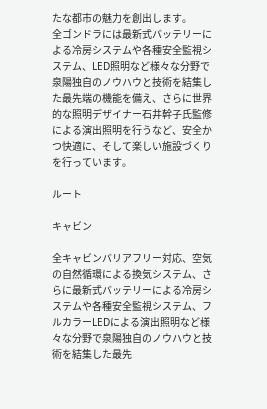たな都市の魅力を創出します。
全ゴンドラには最新式バッテリーによる冷房システムや各種安全監視システム、LED照明など様々な分野で泉陽独自のノウハウと技術を結集した最先端の機能を備え、さらに世界的な照明デザイナー石井幹子氏監修による演出照明を行うなど、安全かつ快適に、そして楽しい施設づくりを行っています。

ルート

キャビン

全キャビンバリアフリー対応、空気の自然循環による換気システム、さらに最新式バッテリーによる冷房システムや各種安全監視システム、フルカラーLEDによる演出照明など様々な分野で泉陽独自のノウハウと技術を結集した最先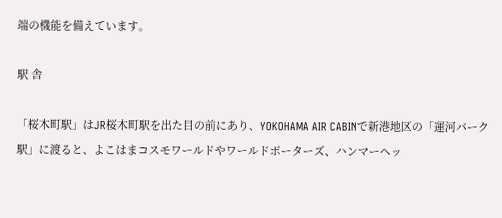端の機能を備えています。

駅 舎

「桜木町駅」はJR桜木町駅を出た目の前にあり、YOKOHAMA AIR CABINで新港地区の「運河パーク駅」に渡ると、よこはまコスモワールドやワールドポーターズ、ハンマーヘッ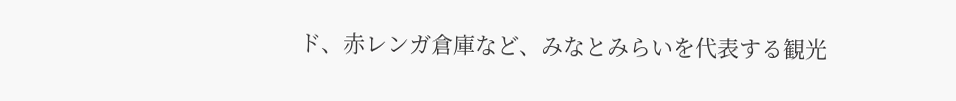ド、赤レンガ倉庫など、みなとみらいを代表する観光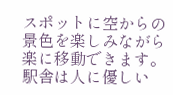スポットに空からの景色を楽しみながら楽に移動できます。
駅舎は人に優しい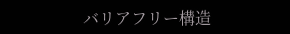バリアフリー構造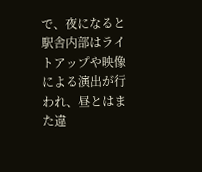で、夜になると駅舎内部はライトアップや映像による演出が行われ、昼とはまた違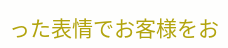った表情でお客様をお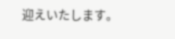迎えいたします。